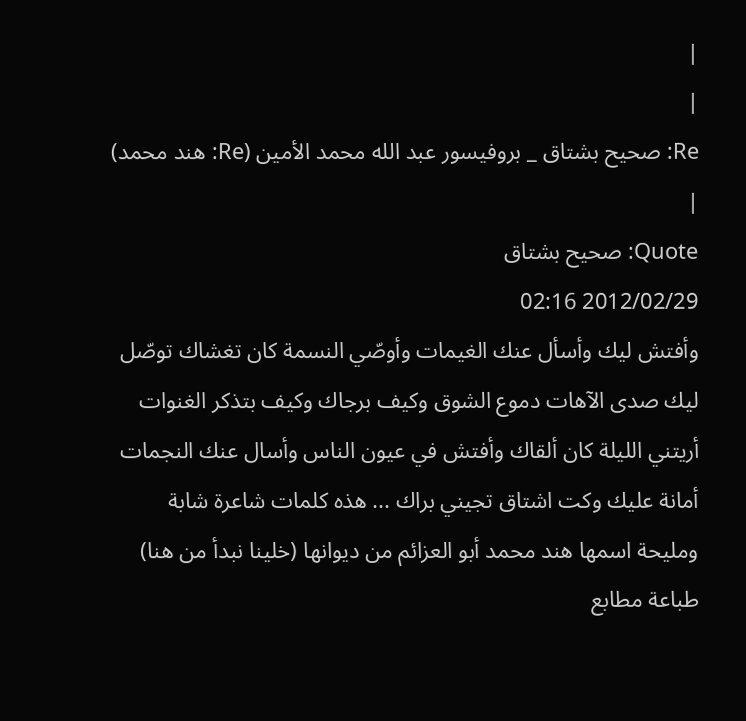|
|
Re: صحيح بشتاق _ بروفيسور عبد الله محمد الأمين (Re: هند محمد)
|
Quote: صحيح بشتاق
2012/02/29 02:16
وأفتش ليك وأسأل عنك الغيمات وأوصّي النسمة كان تغشاك توصّل ليك صدى الآهات دموع الشوق وكيف برجاك وكيف بتذكر الغنوات أريتني الليلة كان ألقاك وأفتش في عيون الناس وأسال عنك النجمات أمانة عليك وكت اشتاق تجيني براك ... هذه كلمات شاعرة شابة ومليحة اسمها هند محمد أبو العزائم من ديوانها (خلينا نبدأ من هنا) طباعة مطابع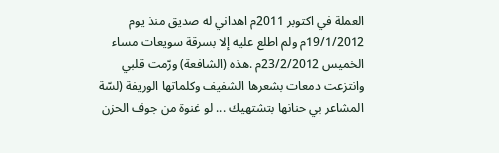العملة في اكتوبر 2011م اهداني له صديق منذ يوم 19/1/2012م ولم اطلع عليه إلا بسرقة سويعات مساء الخميس 23/2/2012م .هذه (الشافعة) ورّمت قلبي وانتزعت دمعات بشعرها الشفيف وكلماتها الوريفة (لسّة المشاعر بي حنانها بتشتهيك ... لو غنوة من جوف الحزن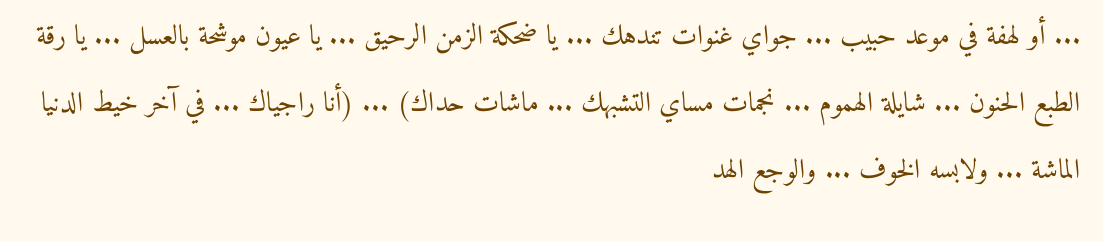... أو لهفة في موعد حبيب ... جواي غنوات تندهك ... يا ضحكة الزمن الرحيق ... يا عيون موشحة بالعسل ... يا رقة الطبع الحنون ... شايلة الهموم ... نجمات مساي التشبهك ... ماشات حداك) ... (أنا راجياك ... في آخر خيط الدنيا الماشة ... ولابسه الخوف ... والوجع الهد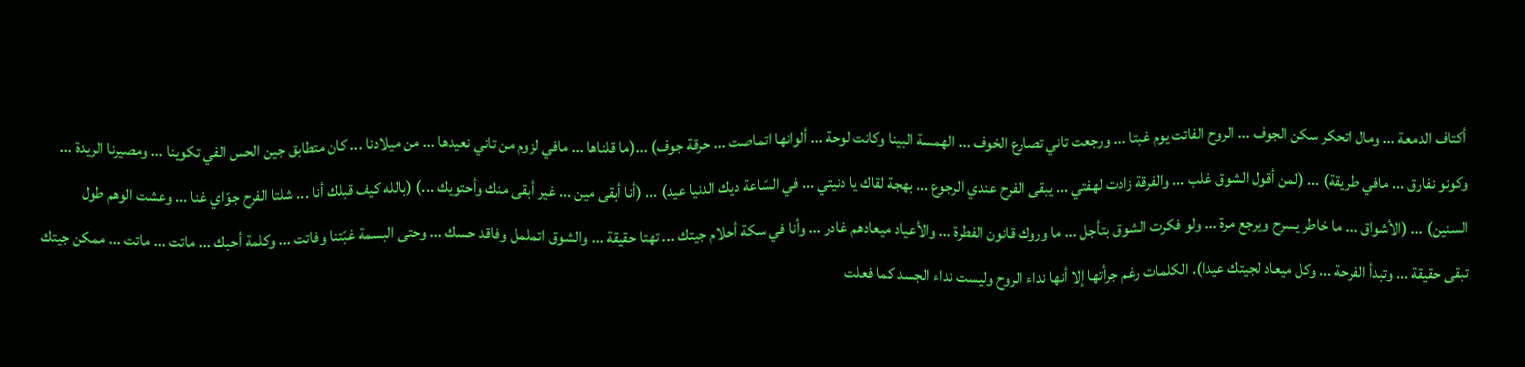أكتاف الدمعة ... ومال اتحكر سكن الجوف ... الروح الفاتت يوم غبتا ... ورجعت تاني تصارع الخوف ... الهمسة البينا وكانت لوحة ... ألوانها اتماصت ... حرقة جوف) ...(ما قلناها ... مافي لزوم من تاني نعيدها ... من ميلادنا ... كان متطابق جين الحس الفي تكوينا ... ومصيرنا الريدة ... وكونو نفارق ... مافي طريقة) ... (لمن أقول الشوق غلب ... والفرقة زادت لهفتي ... يبقى الفرح عندي الرجوع ... بهجة لقاك يا دنيتي ... في السّاعة ديك الدنيا عيد) ... (أنا أبقى مين ... غير أبقى منك وأحتويك ...) (بالله كيف قبلك أنا ... شلتا الفرح جوّاي غنا ... وعشت الوهم طول السنين) ... (الأشواق ... ما خاطر يسرح ويرجع مرة ... ولو فكرت الشوق بتأجل ... ما وروك قانون الفطرة ... والأعياد ميعادهم غادر ... وأنا في سكة أحلام جيتك ... تهتا حقيقة ... والشوق اتململ وفاقد حسك ... وحتى البسمة غبّتنا وفاتت ... وكلمة أحبك ... ماتت ... ماتت ... ممكن جيتك تبقى حقيقة ... وتبدأ الفرحة ... وكل ميعاد لجيتك عيدا). الكلمات رغم جرأتها إلا أنها نداء الروح وليست نداء الجسد كما فعلت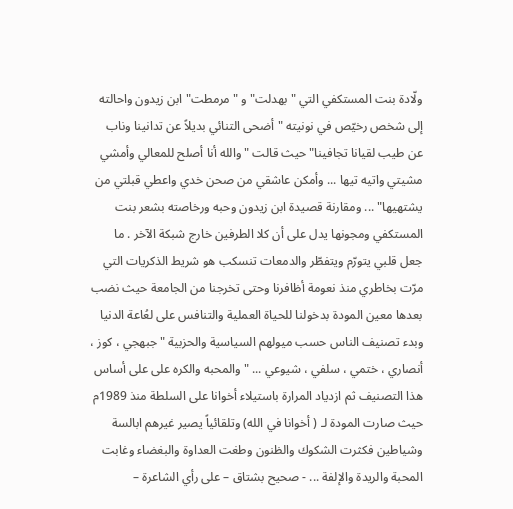ولّادة بنت المستكفي التي "بهدلت" و "مرمطت" ابن زيدون واحالته إلى شخص رخيّص في نونيته "أضحى التنائي بديلاً عن تدانينا وناب عن طيب لقيانا تجافينا" حيث قالت " والله أنا أصلح للمعالي وأمشي مشيتي واتيه تيها ... وأمكن عاشقي من صحن خدي واعطي قبلتي من يشتهيها" ... ومقارنة قصيدة ابن زيدون وحبه ورخاصته بشعر بنت المستكفي ومجونها يدل على أن كلا الطرفين خارج شبكة الآخر . ما جعل قلبي يتورّم ويتفطّر والدمعات تنسكب هو شريط الذكريات التي مرّت بخاطري منذ نعومة أظافرنا وحتى تخرجنا من الجامعة حيث نضب بعدها معين المودة بدخولنا للحياة العملية والتنافس على لعُاعة الدنيا وبدء تصنيف الناس حسب ميولهم السياسية والحزبية "جبهجي ، كوز ، أنصاري ، ختمي ، سلفي ، شيوعي ... " والمحبه والكره على على أساس هذا التصنيف ثم ازدياد المرارة باستيلاء أخوانا على السلطة منذ 1989م حيث صارت المودة لـ ( أخوانا في الله) وتلقائياً يصير غيرهم ابالسة وشياطين فكثرت الشكوك والظنون وطغت العداوة والبغضاء وغابت المحبة والريدة والإلفة ... - صحيح بشتاق – على رأي الشاعرة –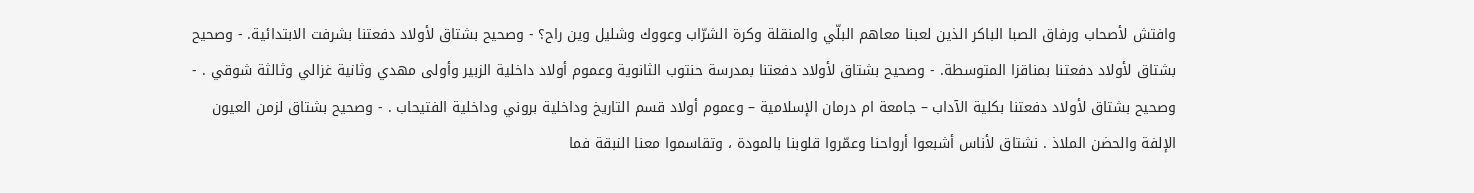وافتش لأصحاب ورفاق الصبا الباكر الذين لعبنا معاهم البلّي والمنقلة وكرة الشرّاب وعووك وشليل وين راح؟ - وصحيح بشتاق لأولاد دفعتنا بشرفت الابتدائية. - وصحيح بشتاق لأولاد دفعتنا بمناقزا المتوسطة. - وصحيح بشتاق لأولاد دفعتنا بمدرسة حنتوب الثانوية وعموم أولاد داخلية الزبير وأولى مهدي وثانية غزالي وثالثة شوقي . - وصحيح بشتاق لأولاد دفعتنا بكلية الآداب – جامعة ام درمان الإسلامية – وعموم أولاد قسم التاريخ وداخلية بروني وداخلية الفتيحاب . - وصحيح بشتاق لزمن العيون الإلفة والحضن الملاذ . نشتاق لأناس أشبعوا أرواحنا وعمّروا قلوبنا بالمودة ، وتقاسموا معنا النبقة فما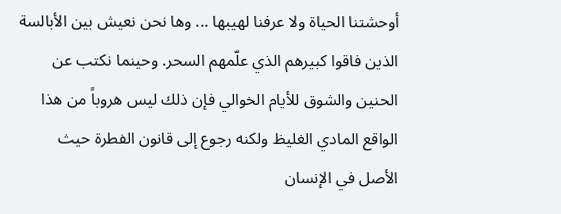أوحشتنا الحياة ولا عرفنا لهيبها ... وها نحن نعيش بين الأبالسة الذين فاقوا كبيرهم الذي علّمهم السحر. وحينما نكتب عن الحنين والشوق للأيام الخوالي فإن ذلك ليس هروباً من هذا الواقع المادي الغليظ ولكنه رجوع إلى قانون الفطرة حيث الأصل في الإنسان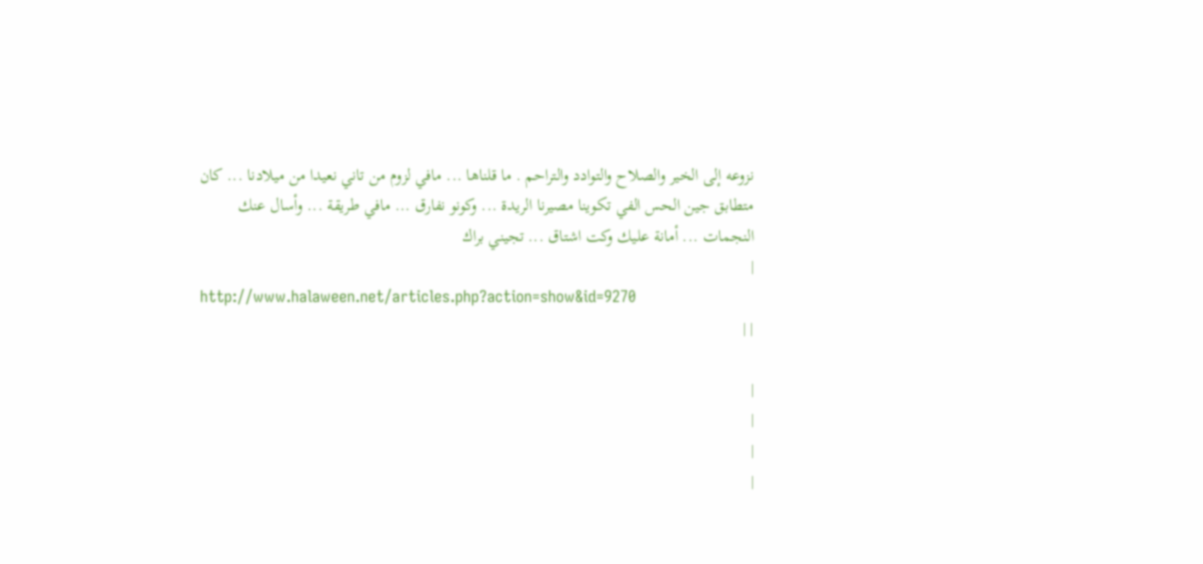نزوعه إلى الخير والصلاح والتوادد والتراحم . ما قلناها ... مافي لزوم من تاني نعيدا من ميلادنا ... كان متطابق جين الحس الفي تكوينا مصيرنا الريدة ... وكونو نفارق ... مافي طريقة ... وأسال عنك النجمات ... أمانة عليك وكت اشتاق ... تجيني براك
|
http://www.halaween.net/articles.php?action=show&id=9270
| |

|
|
|
|